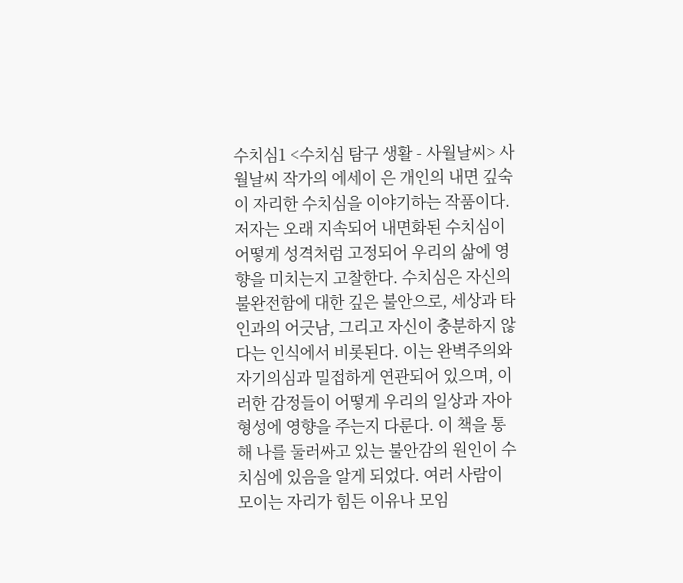수치심1 <수치심 탐구 생활 - 사월날씨> 사월날씨 작가의 에세이 은 개인의 내면 깊숙이 자리한 수치심을 이야기하는 작품이다. 저자는 오래 지속되어 내면화된 수치심이 어떻게 성격처럼 고정되어 우리의 삶에 영향을 미치는지 고찰한다. 수치심은 자신의 불완전함에 대한 깊은 불안으로, 세상과 타인과의 어긋남, 그리고 자신이 충분하지 않다는 인식에서 비롯된다. 이는 완벽주의와 자기의심과 밀접하게 연관되어 있으며, 이러한 감정들이 어떻게 우리의 일상과 자아 형성에 영향을 주는지 다룬다. 이 책을 통해 나를 둘러싸고 있는 불안감의 원인이 수치심에 있음을 알게 되었다. 여러 사람이 모이는 자리가 힘든 이유나 모임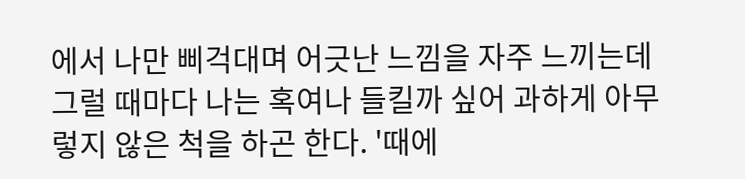에서 나만 삐걱대며 어긋난 느낌을 자주 느끼는데 그럴 때마다 나는 혹여나 들킬까 싶어 과하게 아무렇지 않은 척을 하곤 한다. '때에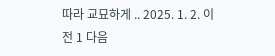따라 교묘하게 .. 2025. 1. 2. 이전 1 다음